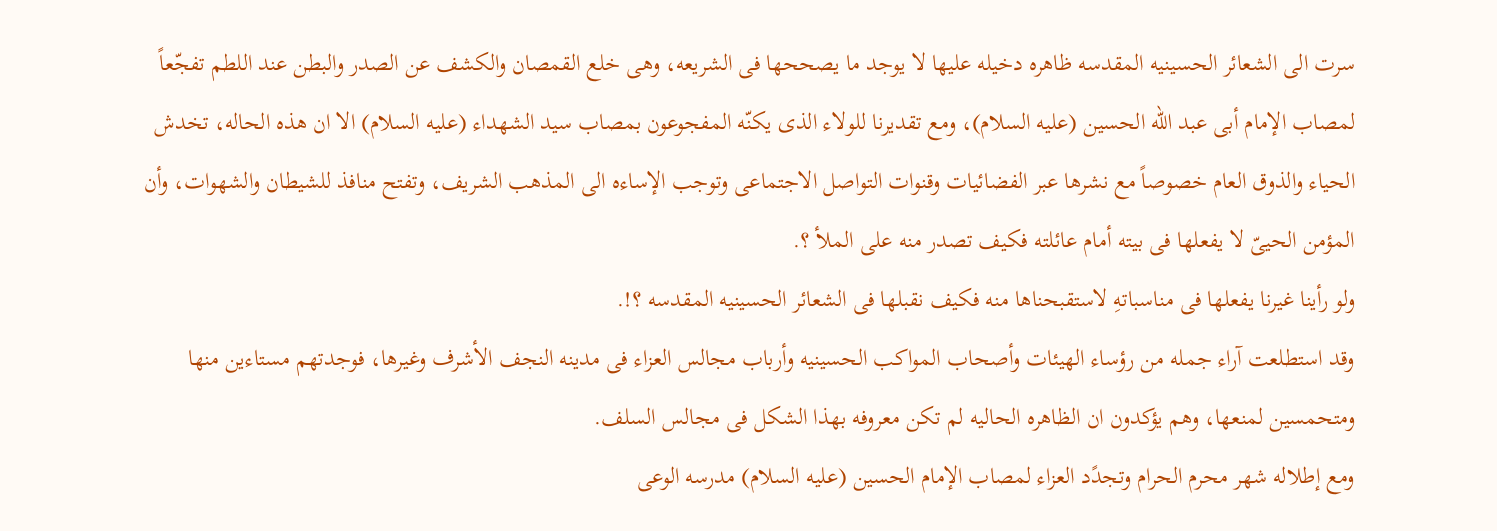سرت الى الشعائر الحسینیه المقدسه ظاهره دخیله علیها لا یوجد ما یصححها فی الشریعه، وهی خلع القمصان والکشف عن الصدر والبطن عند اللطم تفجّعاً لمصاب الإمام أبی عبد الله الحسین (علیه السلام)، ومع تقدیرنا للولاء الذی یکنّه المفجوعون بمصاب سید الشهداء (علیه السلام) الا ان هذه الحاله، تخدش الحیاء والذوق العام خصوصاً مع نشرها عبر الفضائیات وقنوات التواصل الاجتماعی وتوجب الإساءه الى المذهب الشریف، وتفتح منافذ للشیطان والشهوات، وأن المؤمن الحییّ لا یفعلها فی بیته أمام عائلته فکیف تصدر منه على الملأ ؟.
ولو رأینا غیرنا یفعلها فی مناسباتهِ لاستقبحناها منه فکیف نقبلها فی الشعائر الحسینیه المقدسه ؟!.
وقد استطلعت آراء جمله من رؤساء الهیئات وأصحاب المواکب الحسینیه وأرباب مجالس العزاء فی مدینه النجف الأشرف وغیرها، فوجدتهم مستاءین منها ومتحمسین لمنعها، وهم یؤکدون ان الظاهره الحالیه لم تکن معروفه بهذا الشکل فی مجالس السلف.
ومع إطلاله شهر محرم الحرام وتجدًد العزاء لمصاب الإمام الحسین (علیه السلام) مدرسه الوعی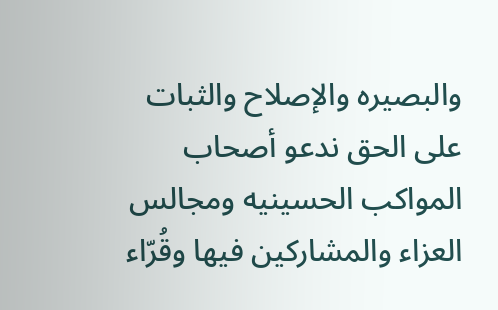والبصیره والإصلاح والثبات على الحق ندعو أصحاب المواکب الحسینیه ومجالس العزاء والمشارکین فیها وقُرّاء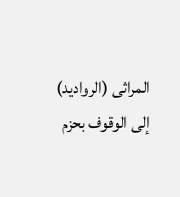المراثی (الروادید) إلى الوقوف بحزم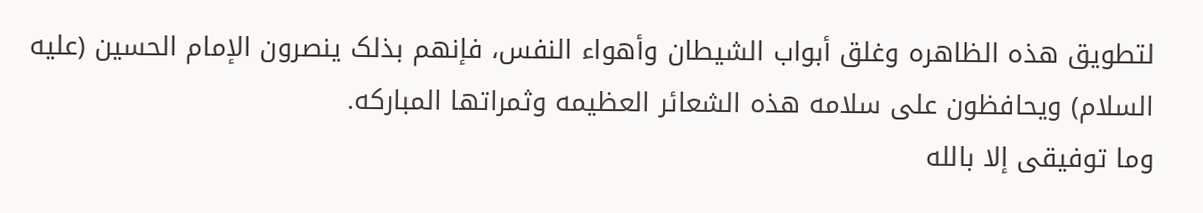لتطویق هذه الظاهره وغلق أبواب الشیطان وأهواء النفس، فإنهم بذلک ینصرون الإمام الحسین (علیه السلام) ویحافظون على سلامه هذه الشعائر العظیمه وثمراتها المبارکه.
وما توفیقی إلا بالله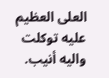العلی العظیم علیه توکلت والیه أنیب.